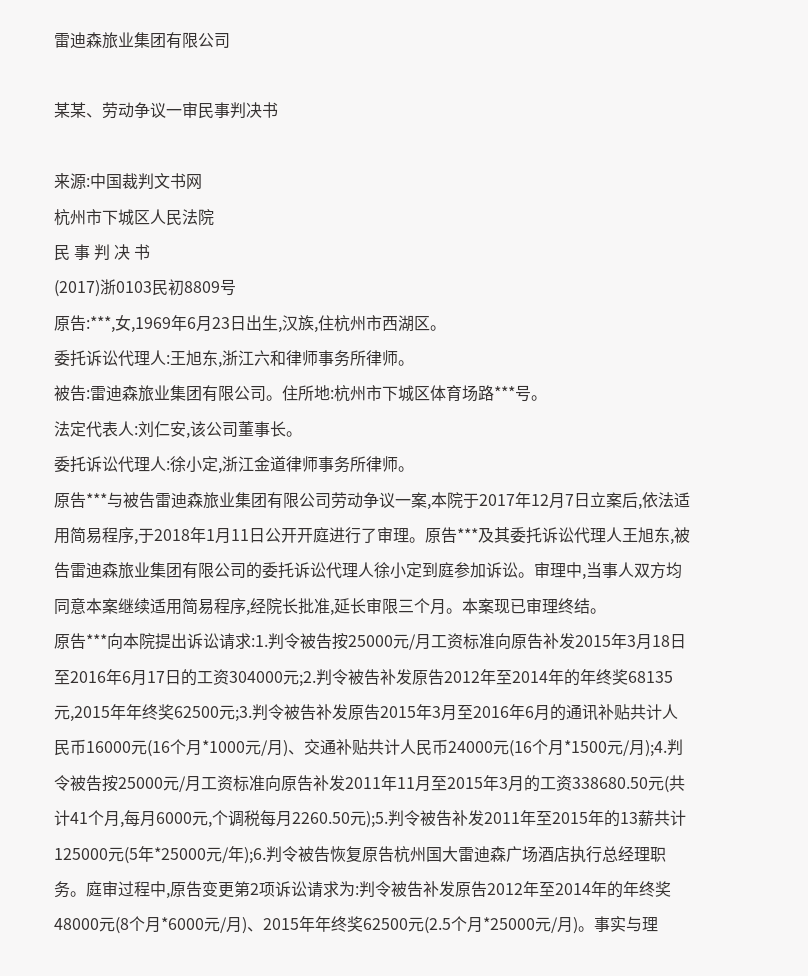雷迪森旅业集团有限公司

某某、劳动争议一审民事判决书

来源:中国裁判文书网
杭州市下城区人民法院
民 事 判 决 书
(2017)浙0103民初8809号
原告:***,女,1969年6月23日出生,汉族,住杭州市西湖区。
委托诉讼代理人:王旭东,浙江六和律师事务所律师。
被告:雷迪森旅业集团有限公司。住所地:杭州市下城区体育场路***号。
法定代表人:刘仁安,该公司董事长。
委托诉讼代理人:徐小定,浙江金道律师事务所律师。
原告***与被告雷迪森旅业集团有限公司劳动争议一案,本院于2017年12月7日立案后,依法适用简易程序,于2018年1月11日公开开庭进行了审理。原告***及其委托诉讼代理人王旭东,被告雷迪森旅业集团有限公司的委托诉讼代理人徐小定到庭参加诉讼。审理中,当事人双方均同意本案继续适用简易程序,经院长批准,延长审限三个月。本案现已审理终结。
原告***向本院提出诉讼请求:1.判令被告按25000元/月工资标准向原告补发2015年3月18日至2016年6月17日的工资304000元;2.判令被告补发原告2012年至2014年的年终奖68135元,2015年年终奖62500元;3.判令被告补发原告2015年3月至2016年6月的通讯补贴共计人民币16000元(16个月*1000元/月)、交通补贴共计人民币24000元(16个月*1500元/月);4.判令被告按25000元/月工资标准向原告补发2011年11月至2015年3月的工资338680.50元(共计41个月,每月6000元,个调税每月2260.50元);5.判令被告补发2011年至2015年的13薪共计125000元(5年*25000元/年);6.判令被告恢复原告杭州国大雷迪森广场酒店执行总经理职务。庭审过程中,原告变更第2项诉讼请求为:判令被告补发原告2012年至2014年的年终奖48000元(8个月*6000元/月)、2015年年终奖62500元(2.5个月*25000元/月)。事实与理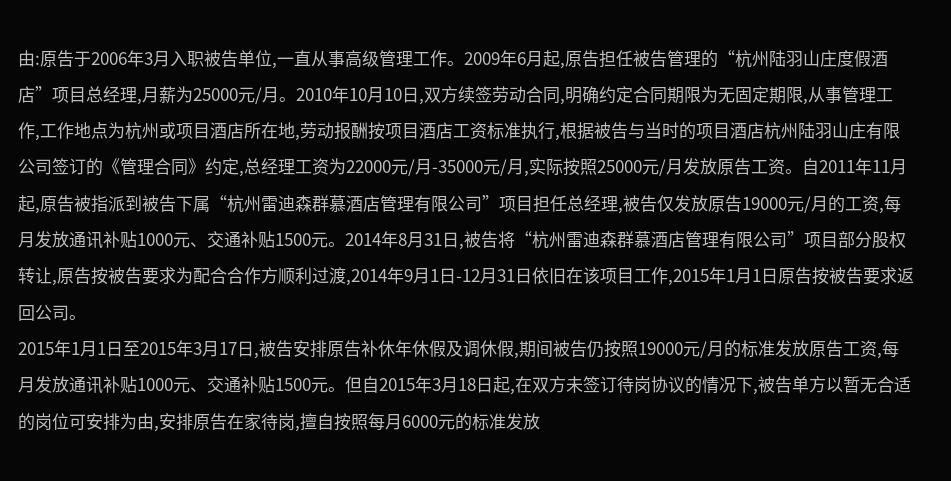由:原告于2006年3月入职被告单位,一直从事高级管理工作。2009年6月起,原告担任被告管理的“杭州陆羽山庄度假酒店”项目总经理,月薪为25000元/月。2010年10月10日,双方续签劳动合同,明确约定合同期限为无固定期限,从事管理工作,工作地点为杭州或项目酒店所在地,劳动报酬按项目酒店工资标准执行,根据被告与当时的项目酒店杭州陆羽山庄有限公司签订的《管理合同》约定,总经理工资为22000元/月-35000元/月,实际按照25000元/月发放原告工资。自2011年11月起,原告被指派到被告下属“杭州雷迪森群慕酒店管理有限公司”项目担任总经理,被告仅发放原告19000元/月的工资,每月发放通讯补贴1000元、交通补贴1500元。2014年8月31日,被告将“杭州雷迪森群慕酒店管理有限公司”项目部分股权转让,原告按被告要求为配合合作方顺利过渡,2014年9月1日-12月31日依旧在该项目工作,2015年1月1日原告按被告要求返回公司。
2015年1月1日至2015年3月17日,被告安排原告补休年休假及调休假,期间被告仍按照19000元/月的标准发放原告工资,每月发放通讯补贴1000元、交通补贴1500元。但自2015年3月18日起,在双方未签订待岗协议的情况下,被告单方以暂无合适的岗位可安排为由,安排原告在家待岗,擅自按照每月6000元的标准发放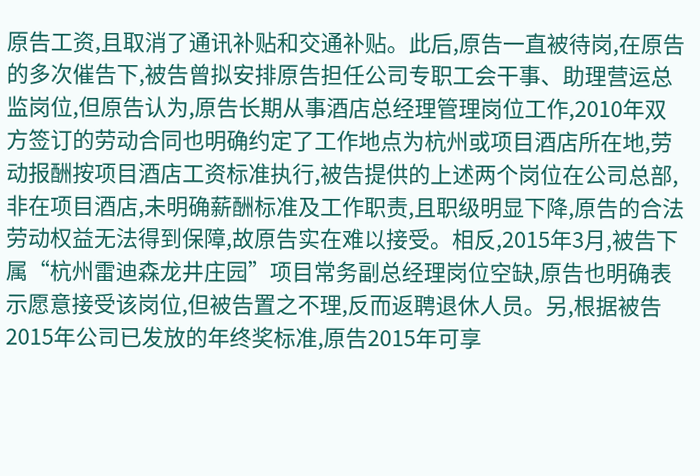原告工资,且取消了通讯补贴和交通补贴。此后,原告一直被待岗,在原告的多次催告下,被告曾拟安排原告担任公司专职工会干事、助理营运总监岗位,但原告认为,原告长期从事酒店总经理管理岗位工作,2010年双方签订的劳动合同也明确约定了工作地点为杭州或项目酒店所在地,劳动报酬按项目酒店工资标准执行,被告提供的上述两个岗位在公司总部,非在项目酒店,未明确薪酬标准及工作职责,且职级明显下降,原告的合法劳动权益无法得到保障,故原告实在难以接受。相反,2015年3月,被告下属“杭州雷迪森龙井庄园”项目常务副总经理岗位空缺,原告也明确表示愿意接受该岗位,但被告置之不理,反而返聘退休人员。另,根据被告2015年公司已发放的年终奖标准,原告2015年可享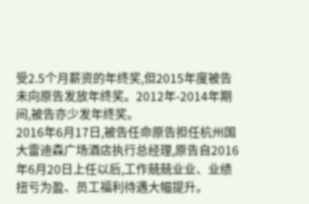受2.5个月薪资的年终奖,但2015年度被告未向原告发放年终奖。2012年-2014年期间,被告亦少发年终奖。
2016年6月17日,被告任命原告担任杭州国大雷迪森广场酒店执行总经理,原告自2016年6月20日上任以后,工作兢兢业业、业绩扭亏为盈、员工福利待遇大幅提升。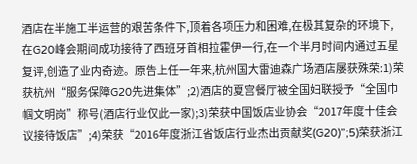酒店在半施工半运营的艰苦条件下,顶着各项压力和困难,在极其复杂的环境下,在G20峰会期间成功接待了西班牙首相拉霍伊一行,在一个半月时间内通过五星复评,创造了业内奇迹。原告上任一年来,杭州国大雷迪森广场酒店屡获殊荣:1)荣获杭州“服务保障G20先进集体”;2)酒店的夏宫餐厅被全国妇联授予“全国巾帼文明岗”称号(酒店行业仅此一家);3)荣获中国饭店业协会“2017年度十佳会议接待饭店”;4)荣获“2016年度浙江省饭店行业杰出贡献奖(G20)”;5)荣获浙江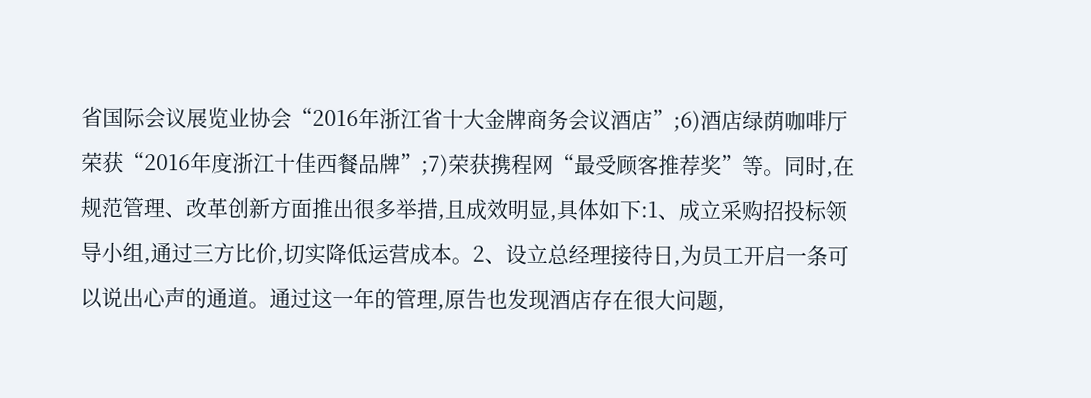省国际会议展览业协会“2016年浙江省十大金牌商务会议酒店”;6)酒店绿荫咖啡厅荣获“2016年度浙江十佳西餐品牌”;7)荣获携程网“最受顾客推荐奖”等。同时,在规范管理、改革创新方面推出很多举措,且成效明显,具体如下:1、成立采购招投标领导小组,通过三方比价,切实降低运营成本。2、设立总经理接待日,为员工开启一条可以说出心声的通道。通过这一年的管理,原告也发现酒店存在很大问题,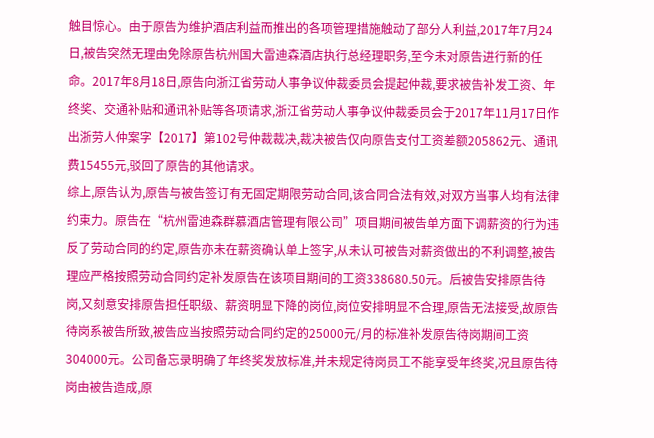触目惊心。由于原告为维护酒店利益而推出的各项管理措施触动了部分人利益,2017年7月24日,被告突然无理由免除原告杭州国大雷迪森酒店执行总经理职务,至今未对原告进行新的任命。2017年8月18日,原告向浙江省劳动人事争议仲裁委员会提起仲裁,要求被告补发工资、年终奖、交通补贴和通讯补贴等各项请求,浙江省劳动人事争议仲裁委员会于2017年11月17日作出浙劳人仲案字【2017】第102号仲裁裁决,裁决被告仅向原告支付工资差额205862元、通讯费15455元,驳回了原告的其他请求。
综上,原告认为,原告与被告签订有无固定期限劳动合同,该合同合法有效,对双方当事人均有法律约束力。原告在“杭州雷迪森群慕酒店管理有限公司”项目期间被告单方面下调薪资的行为违反了劳动合同的约定,原告亦未在薪资确认单上签字,从未认可被告对薪资做出的不利调整,被告理应严格按照劳动合同约定补发原告在该项目期间的工资338680.50元。后被告安排原告待岗,又刻意安排原告担任职级、薪资明显下降的岗位,岗位安排明显不合理,原告无法接受,故原告待岗系被告所致,被告应当按照劳动合同约定的25000元/月的标准补发原告待岗期间工资304000元。公司备忘录明确了年终奖发放标准,并未规定待岗员工不能享受年终奖,况且原告待岗由被告造成,原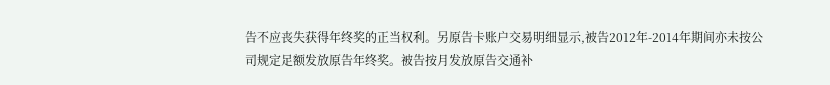告不应丧失获得年终奖的正当权利。另原告卡账户交易明细显示,被告2012年-2014年期间亦未按公司规定足额发放原告年终奖。被告按月发放原告交通补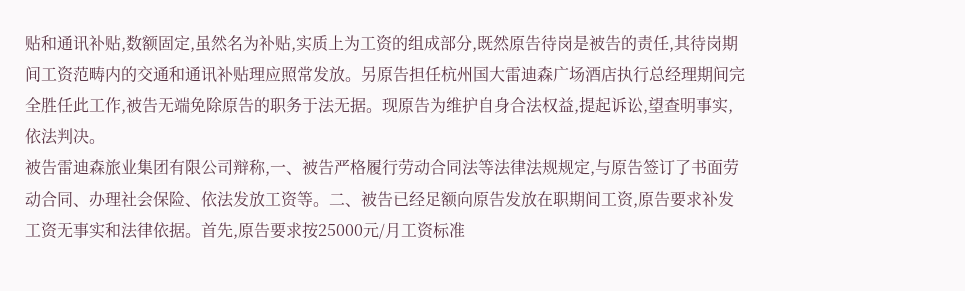贴和通讯补贴,数额固定,虽然名为补贴,实质上为工资的组成部分,既然原告待岗是被告的责任,其待岗期间工资范畴内的交通和通讯补贴理应照常发放。另原告担任杭州国大雷迪森广场酒店执行总经理期间完全胜任此工作,被告无端免除原告的职务于法无据。现原告为维护自身合法权益,提起诉讼,望查明事实,依法判决。
被告雷迪森旅业集团有限公司辩称,一、被告严格履行劳动合同法等法律法规规定,与原告签订了书面劳动合同、办理社会保险、依法发放工资等。二、被告已经足额向原告发放在职期间工资,原告要求补发工资无事实和法律依据。首先,原告要求按25000元/月工资标准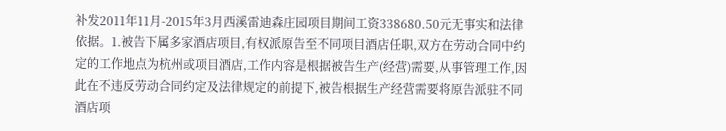补发2011年11月-2015年3月西溪雷迪森庄园项目期间工资338680.50元无事实和法律依据。1.被告下属多家酒店项目,有权派原告至不同项目酒店任职,双方在劳动合同中约定的工作地点为杭州或项目酒店,工作内容是根据被告生产(经营)需要,从事管理工作,因此在不违反劳动合同约定及法律规定的前提下,被告根据生产经营需要将原告派驻不同酒店项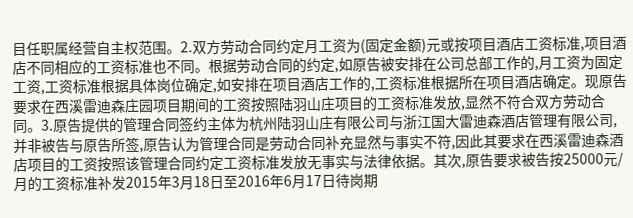目任职属经营自主权范围。2.双方劳动合同约定月工资为(固定金额)元或按项目酒店工资标准,项目酒店不同相应的工资标准也不同。根据劳动合同的约定,如原告被安排在公司总部工作的,月工资为固定工资,工资标准根据具体岗位确定,如安排在项目酒店工作的,工资标准根据所在项目酒店确定。现原告要求在西溪雷迪森庄园项目期间的工资按照陆羽山庄项目的工资标准发放,显然不符合双方劳动合同。3.原告提供的管理合同签约主体为杭州陆羽山庄有限公司与浙江国大雷迪森酒店管理有限公司,并非被告与原告所签,原告认为管理合同是劳动合同补充显然与事实不符,因此其要求在西溪雷迪森酒店项目的工资按照该管理合同约定工资标准发放无事实与法律依据。其次,原告要求被告按25000元/月的工资标准补发2015年3月18日至2016年6月17日待岗期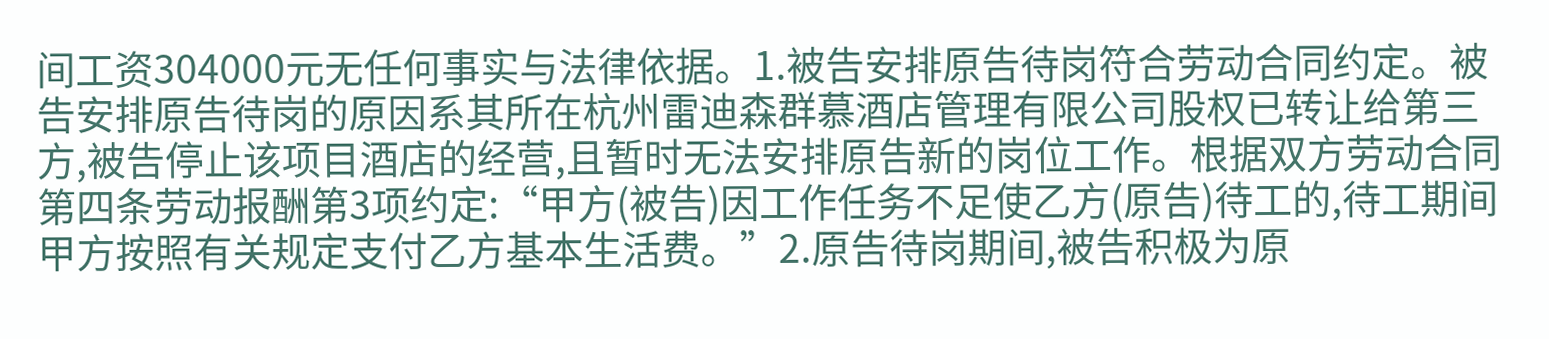间工资304000元无任何事实与法律依据。1.被告安排原告待岗符合劳动合同约定。被告安排原告待岗的原因系其所在杭州雷迪森群慕酒店管理有限公司股权已转让给第三方,被告停止该项目酒店的经营,且暂时无法安排原告新的岗位工作。根据双方劳动合同第四条劳动报酬第3项约定:“甲方(被告)因工作任务不足使乙方(原告)待工的,待工期间甲方按照有关规定支付乙方基本生活费。”2.原告待岗期间,被告积极为原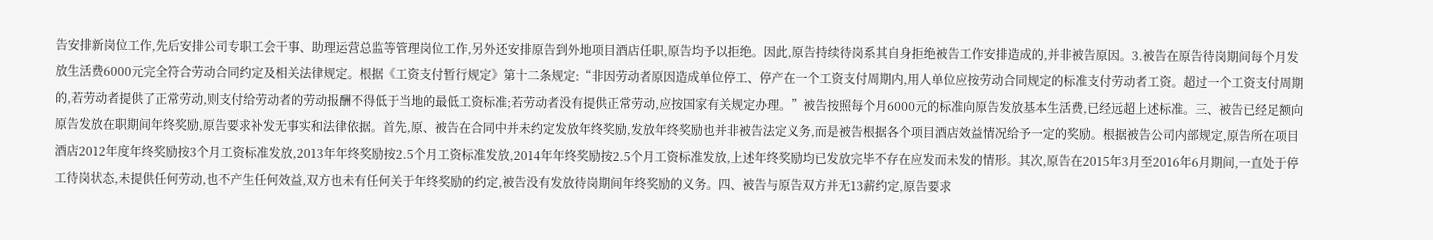告安排新岗位工作,先后安排公司专职工会干事、助理运营总监等管理岗位工作,另外还安排原告到外地项目酒店任职,原告均予以拒绝。因此,原告持续待岗系其自身拒绝被告工作安排造成的,并非被告原因。3.被告在原告待岗期间每个月发放生活费6000元完全符合劳动合同约定及相关法律规定。根据《工资支付暂行规定》第十二条规定:“非因劳动者原因造成单位停工、停产在一个工资支付周期内,用人单位应按劳动合同规定的标准支付劳动者工资。超过一个工资支付周期的,若劳动者提供了正常劳动,则支付给劳动者的劳动报酬不得低于当地的最低工资标准;若劳动者没有提供正常劳动,应按国家有关规定办理。”被告按照每个月6000元的标准向原告发放基本生活费,已经远超上述标准。三、被告已经足额向原告发放在职期间年终奖励,原告要求补发无事实和法律依据。首先,原、被告在合同中并未约定发放年终奖励,发放年终奖励也并非被告法定义务,而是被告根据各个项目酒店效益情况给予一定的奖励。根据被告公司内部规定,原告所在项目酒店2012年度年终奖励按3个月工资标准发放,2013年年终奖励按2.5个月工资标准发放,2014年年终奖励按2.5个月工资标准发放,上述年终奖励均已发放完毕不存在应发而未发的情形。其次,原告在2015年3月至2016年6月期间,一直处于停工待岗状态,未提供任何劳动,也不产生任何效益,双方也未有任何关于年终奖励的约定,被告没有发放待岗期间年终奖励的义务。四、被告与原告双方并无13薪约定,原告要求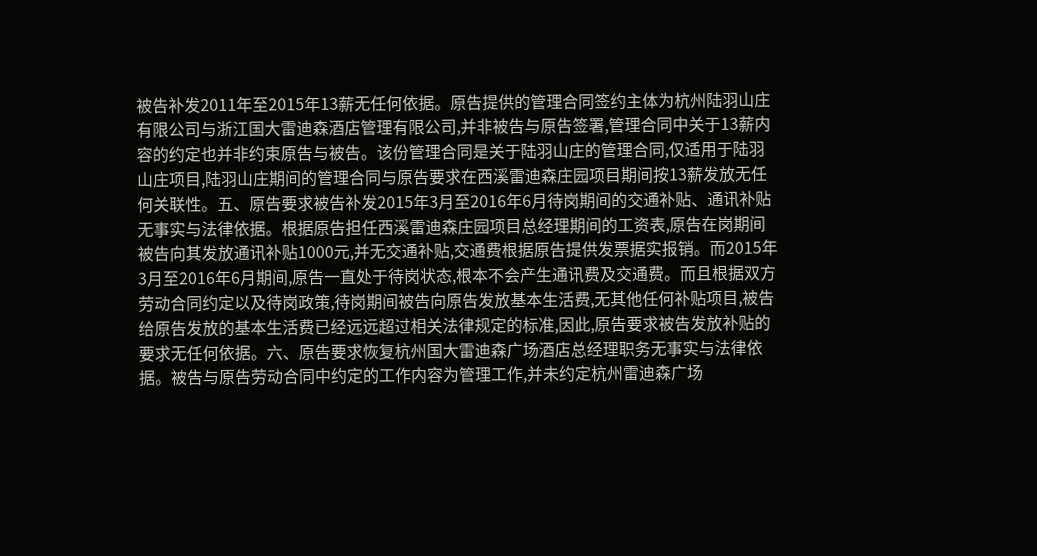被告补发2011年至2015年13薪无任何依据。原告提供的管理合同签约主体为杭州陆羽山庄有限公司与浙江国大雷迪森酒店管理有限公司,并非被告与原告签署,管理合同中关于13薪内容的约定也并非约束原告与被告。该份管理合同是关于陆羽山庄的管理合同,仅适用于陆羽山庄项目,陆羽山庄期间的管理合同与原告要求在西溪雷迪森庄园项目期间按13薪发放无任何关联性。五、原告要求被告补发2015年3月至2016年6月待岗期间的交通补贴、通讯补贴无事实与法律依据。根据原告担任西溪雷迪森庄园项目总经理期间的工资表,原告在岗期间被告向其发放通讯补贴1000元,并无交通补贴,交通费根据原告提供发票据实报销。而2015年3月至2016年6月期间,原告一直处于待岗状态,根本不会产生通讯费及交通费。而且根据双方劳动合同约定以及待岗政策,待岗期间被告向原告发放基本生活费,无其他任何补贴项目,被告给原告发放的基本生活费已经远远超过相关法律规定的标准,因此,原告要求被告发放补贴的要求无任何依据。六、原告要求恢复杭州国大雷迪森广场酒店总经理职务无事实与法律依据。被告与原告劳动合同中约定的工作内容为管理工作,并未约定杭州雷迪森广场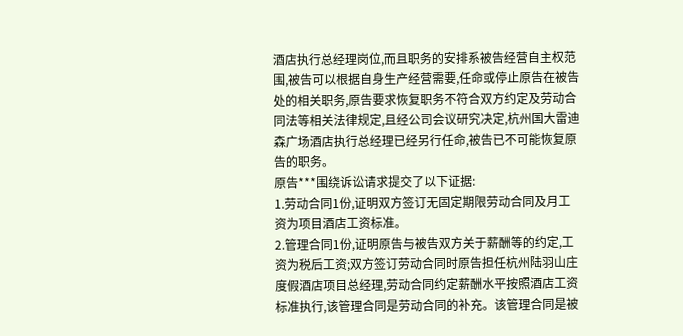酒店执行总经理岗位,而且职务的安排系被告经营自主权范围,被告可以根据自身生产经营需要,任命或停止原告在被告处的相关职务,原告要求恢复职务不符合双方约定及劳动合同法等相关法律规定,且经公司会议研究决定,杭州国大雷迪森广场酒店执行总经理已经另行任命,被告已不可能恢复原告的职务。
原告***围绕诉讼请求提交了以下证据:
1.劳动合同1份,证明双方签订无固定期限劳动合同及月工资为项目酒店工资标准。
2.管理合同1份,证明原告与被告双方关于薪酬等的约定,工资为税后工资;双方签订劳动合同时原告担任杭州陆羽山庄度假酒店项目总经理,劳动合同约定薪酬水平按照酒店工资标准执行,该管理合同是劳动合同的补充。该管理合同是被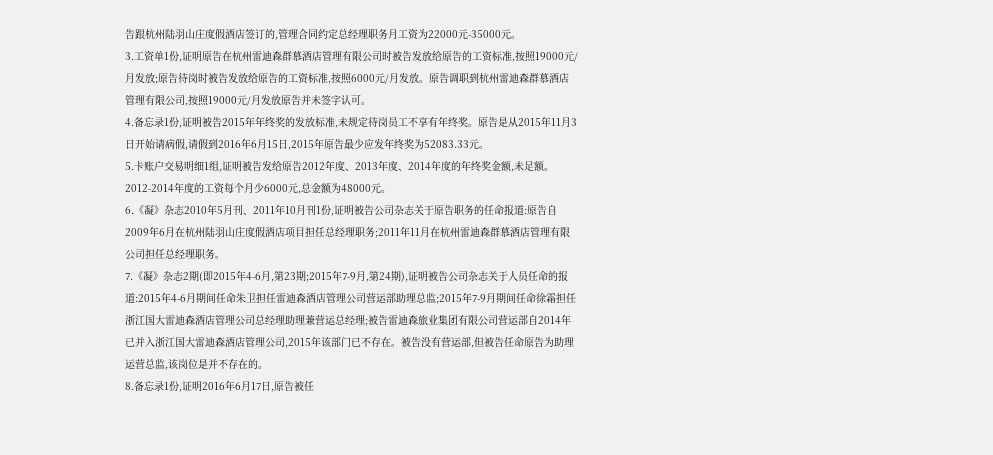告跟杭州陆羽山庄度假酒店签订的,管理合同约定总经理职务月工资为22000元-35000元。
3.工资单1份,证明原告在杭州雷迪森群慕酒店管理有限公司时被告发放给原告的工资标准,按照19000元/月发放;原告待岗时被告发放给原告的工资标准,按照6000元/月发放。原告调职到杭州雷迪森群慕酒店管理有限公司,按照19000元/月发放原告并未签字认可。
4.备忘录1份,证明被告2015年年终奖的发放标准,未规定待岗员工不享有年终奖。原告是从2015年11月3日开始请病假,请假到2016年6月15日,2015年原告最少应发年终奖为52083.33元。
5.卡账户交易明细1组,证明被告发给原告2012年度、2013年度、2014年度的年终奖金额,未足额。2012-2014年度的工资每个月少6000元,总金额为48000元。
6.《凝》杂志2010年5月刊、2011年10月刊1份,证明被告公司杂志关于原告职务的任命报道:原告自2009年6月在杭州陆羽山庄度假酒店项目担任总经理职务;2011年11月在杭州雷迪森群慕酒店管理有限公司担任总经理职务。
7.《凝》杂志2期(即2015年4-6月,第23期;2015年7-9月,第24期),证明被告公司杂志关于人员任命的报道:2015年4-6月期间任命朱卫担任雷迪森酒店管理公司营运部助理总监;2015年7-9月期间任命徐霜担任浙江国大雷迪森酒店管理公司总经理助理兼营运总经理;被告雷迪森旅业集团有限公司营运部自2014年已并入浙江国大雷迪森酒店管理公司,2015年该部门已不存在。被告没有营运部,但被告任命原告为助理运营总监,该岗位是并不存在的。
8.备忘录1份,证明2016年6月17日,原告被任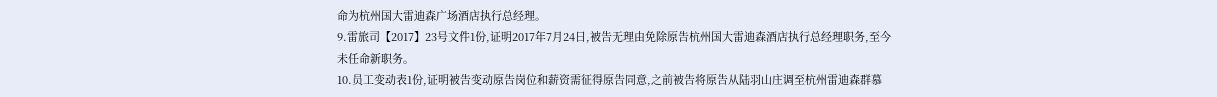命为杭州国大雷迪森广场酒店执行总经理。
9.雷旅司【2017】23号文件1份,证明2017年7月24日,被告无理由免除原告杭州国大雷迪森酒店执行总经理职务,至今未任命新职务。
10.员工变动表1份,证明被告变动原告岗位和薪资需征得原告同意,之前被告将原告从陆羽山庄调至杭州雷迪森群慕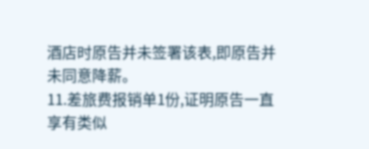酒店时原告并未签署该表,即原告并未同意降薪。
11.差旅费报销单1份,证明原告一直享有类似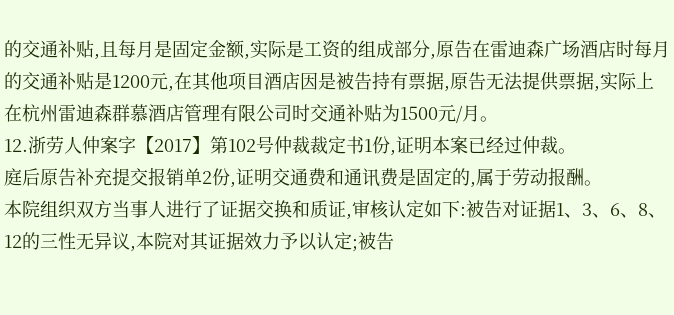的交通补贴,且每月是固定金额,实际是工资的组成部分,原告在雷迪森广场酒店时每月的交通补贴是1200元,在其他项目酒店因是被告持有票据,原告无法提供票据,实际上在杭州雷迪森群慕酒店管理有限公司时交通补贴为1500元/月。
12.浙劳人仲案字【2017】第102号仲裁裁定书1份,证明本案已经过仲裁。
庭后原告补充提交报销单2份,证明交通费和通讯费是固定的,属于劳动报酬。
本院组织双方当事人进行了证据交换和质证,审核认定如下:被告对证据1、3、6、8、12的三性无异议,本院对其证据效力予以认定;被告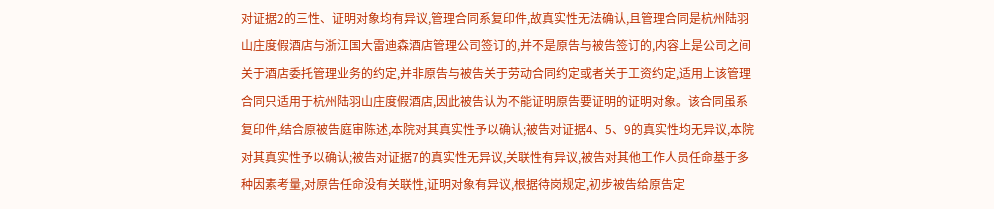对证据2的三性、证明对象均有异议,管理合同系复印件,故真实性无法确认,且管理合同是杭州陆羽山庄度假酒店与浙江国大雷迪森酒店管理公司签订的,并不是原告与被告签订的,内容上是公司之间关于酒店委托管理业务的约定,并非原告与被告关于劳动合同约定或者关于工资约定,适用上该管理合同只适用于杭州陆羽山庄度假酒店,因此被告认为不能证明原告要证明的证明对象。该合同虽系复印件,结合原被告庭审陈述,本院对其真实性予以确认;被告对证据4、5、9的真实性均无异议,本院对其真实性予以确认;被告对证据7的真实性无异议,关联性有异议,被告对其他工作人员任命基于多种因素考量,对原告任命没有关联性,证明对象有异议,根据待岗规定,初步被告给原告定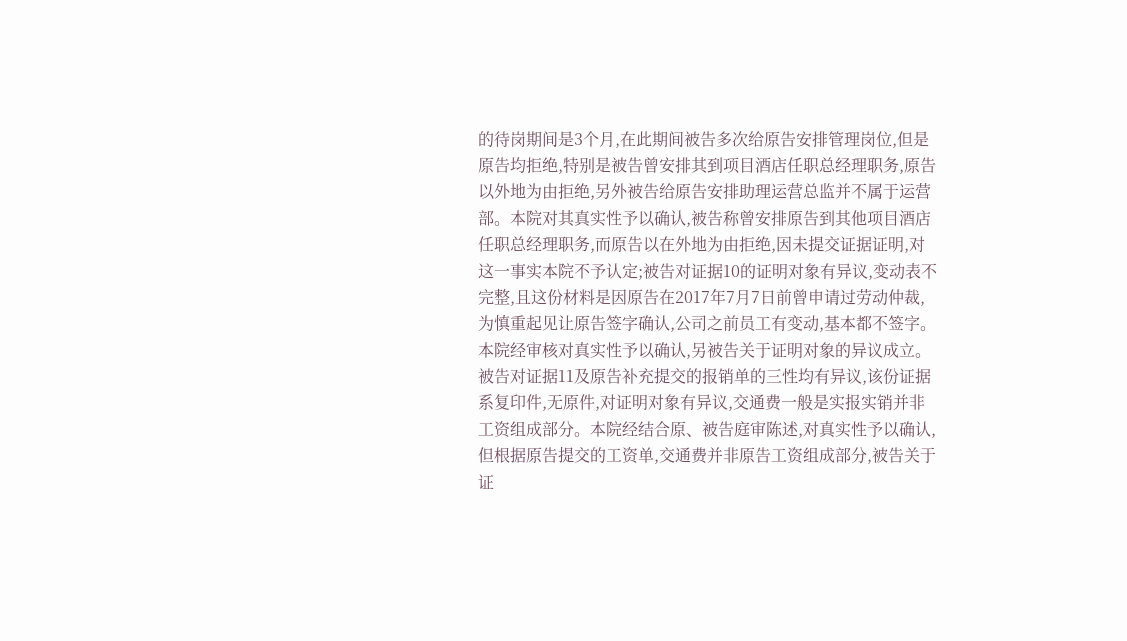的待岗期间是3个月,在此期间被告多次给原告安排管理岗位,但是原告均拒绝,特别是被告曾安排其到项目酒店任职总经理职务,原告以外地为由拒绝,另外被告给原告安排助理运营总监并不属于运营部。本院对其真实性予以确认,被告称曾安排原告到其他项目酒店任职总经理职务,而原告以在外地为由拒绝,因未提交证据证明,对这一事实本院不予认定;被告对证据10的证明对象有异议,变动表不完整,且这份材料是因原告在2017年7月7日前曾申请过劳动仲裁,为慎重起见让原告签字确认,公司之前员工有变动,基本都不签字。本院经审核对真实性予以确认,另被告关于证明对象的异议成立。被告对证据11及原告补充提交的报销单的三性均有异议,该份证据系复印件,无原件,对证明对象有异议,交通费一般是实报实销并非工资组成部分。本院经结合原、被告庭审陈述,对真实性予以确认,但根据原告提交的工资单,交通费并非原告工资组成部分,被告关于证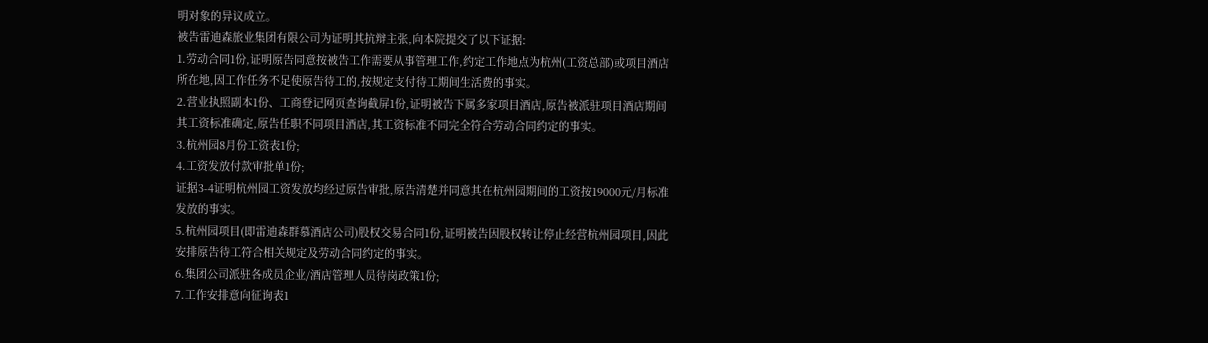明对象的异议成立。
被告雷迪森旅业集团有限公司为证明其抗辩主张,向本院提交了以下证据:
1.劳动合同1份,证明原告同意按被告工作需要从事管理工作,约定工作地点为杭州(工资总部)或项目酒店所在地,因工作任务不足使原告待工的,按规定支付待工期间生活费的事实。
2.营业执照副本1份、工商登记网页查询截屏1份,证明被告下属多家项目酒店,原告被派驻项目酒店期间其工资标准确定,原告任职不同项目酒店,其工资标准不同完全符合劳动合同约定的事实。
3.杭州园8月份工资表1份;
4.工资发放付款审批单1份;
证据3-4证明杭州园工资发放均经过原告审批,原告清楚并同意其在杭州园期间的工资按19000元/月标准发放的事实。
5.杭州园项目(即雷迪森群慕酒店公司)股权交易合同1份,证明被告因股权转让停止经营杭州园项目,因此安排原告待工符合相关规定及劳动合同约定的事实。
6.集团公司派驻各成员企业/酒店管理人员待岗政策1份;
7.工作安排意向征询表1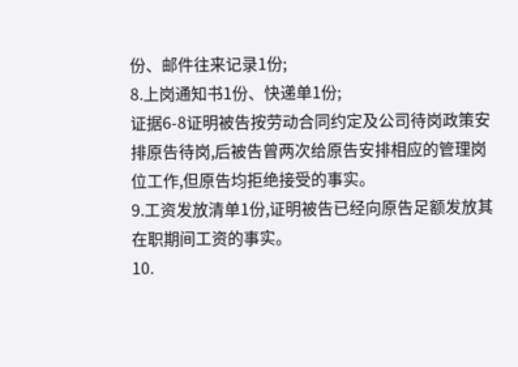份、邮件往来记录1份;
8.上岗通知书1份、快递单1份;
证据6-8证明被告按劳动合同约定及公司待岗政策安排原告待岗,后被告曾两次给原告安排相应的管理岗位工作,但原告均拒绝接受的事实。
9.工资发放清单1份,证明被告已经向原告足额发放其在职期间工资的事实。
10.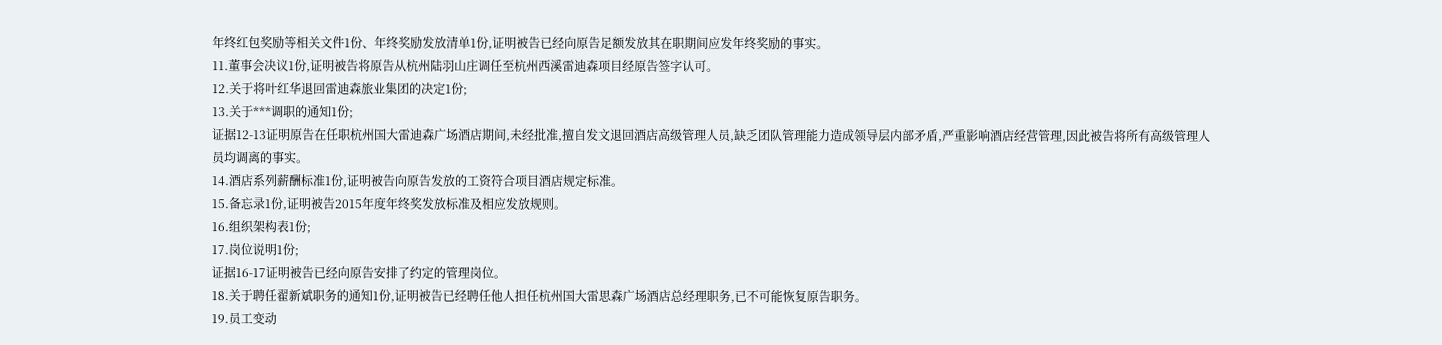年终红包奖励等相关文件1份、年终奖励发放清单1份,证明被告已经向原告足额发放其在职期间应发年终奖励的事实。
11.董事会决议1份,证明被告将原告从杭州陆羽山庄调任至杭州西溪雷迪森项目经原告签字认可。
12.关于将叶红华退回雷迪森旅业集团的决定1份;
13.关于***调职的通知1份;
证据12-13证明原告在任职杭州国大雷迪森广场酒店期间,未经批准,擅自发文退回酒店高级管理人员,缺乏团队管理能力造成领导层内部矛盾,严重影响酒店经营管理,因此被告将所有高级管理人员均调离的事实。
14.酒店系列薪酬标准1份,证明被告向原告发放的工资符合项目酒店规定标准。
15.备忘录1份,证明被告2015年度年终奖发放标准及相应发放规则。
16.组织架构表1份;
17.岗位说明1份;
证据16-17证明被告已经向原告安排了约定的管理岗位。
18.关于聘任翟新斌职务的通知1份,证明被告已经聘任他人担任杭州国大雷思森广场酒店总经理职务,已不可能恢复原告职务。
19.员工变动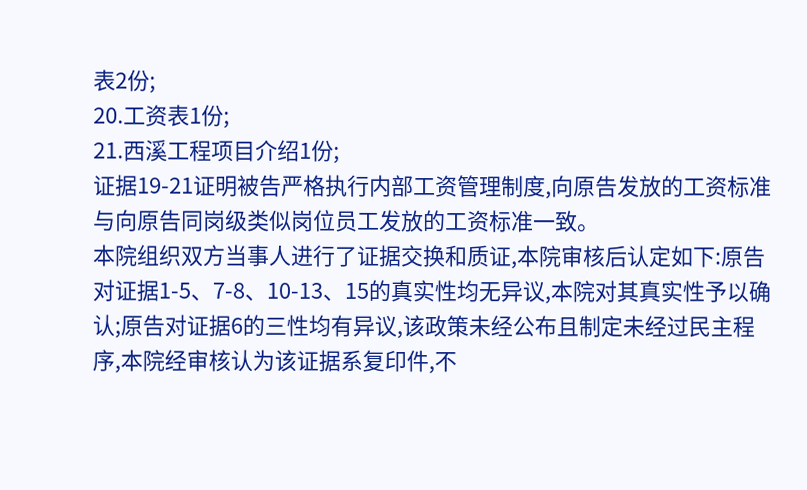表2份;
20.工资表1份;
21.西溪工程项目介绍1份;
证据19-21证明被告严格执行内部工资管理制度,向原告发放的工资标准与向原告同岗级类似岗位员工发放的工资标准一致。
本院组织双方当事人进行了证据交换和质证,本院审核后认定如下:原告对证据1-5、7-8、10-13、15的真实性均无异议,本院对其真实性予以确认;原告对证据6的三性均有异议,该政策未经公布且制定未经过民主程序,本院经审核认为该证据系复印件,不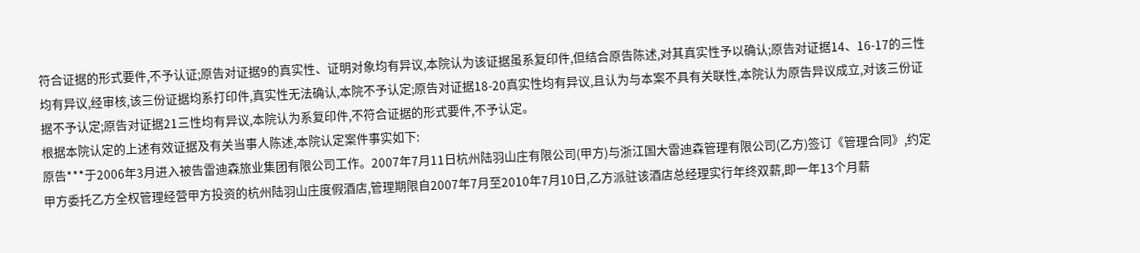符合证据的形式要件,不予认证;原告对证据9的真实性、证明对象均有异议,本院认为该证据虽系复印件,但结合原告陈述,对其真实性予以确认;原告对证据14、16-17的三性均有异议,经审核,该三份证据均系打印件,真实性无法确认,本院不予认定;原告对证据18-20真实性均有异议,且认为与本案不具有关联性,本院认为原告异议成立,对该三份证据不予认定;原告对证据21三性均有异议,本院认为系复印件,不符合证据的形式要件,不予认定。
根据本院认定的上述有效证据及有关当事人陈述,本院认定案件事实如下:
原告***于2006年3月进入被告雷迪森旅业集团有限公司工作。2007年7月11日杭州陆羽山庄有限公司(甲方)与浙江国大雷迪森管理有限公司(乙方)签订《管理合同》,约定甲方委托乙方全权管理经营甲方投资的杭州陆羽山庄度假酒店,管理期限自2007年7月至2010年7月10日,乙方派驻该酒店总经理实行年终双薪,即一年13个月薪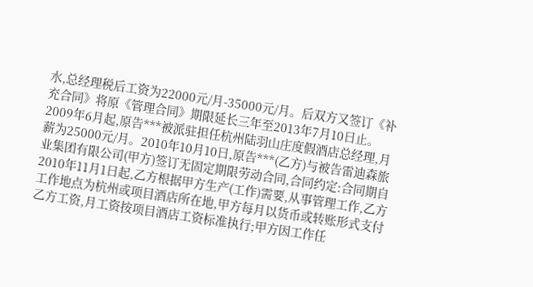水,总经理税后工资为22000元/月-35000元/月。后双方又签订《补充合同》将原《管理合同》期限延长三年至2013年7月10日止。2009年6月起,原告***被派驻担任杭州陆羽山庄度假酒店总经理,月薪为25000元/月。2010年10月10日,原告***(乙方)与被告雷迪森旅业集团有限公司(甲方)签订无固定期限劳动合同,合同约定:合同期自2010年11月1日起,乙方根据甲方生产(工作)需要,从事管理工作,乙方工作地点为杭州或项目酒店所在地,甲方每月以货币或转账形式支付乙方工资,月工资按项目酒店工资标准执行;甲方因工作任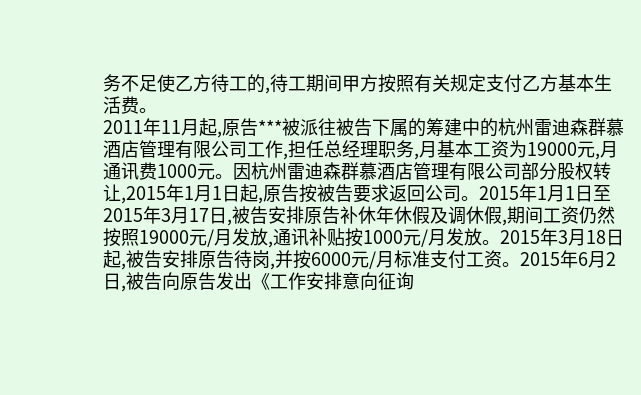务不足使乙方待工的,待工期间甲方按照有关规定支付乙方基本生活费。
2011年11月起,原告***被派往被告下属的筹建中的杭州雷迪森群慕酒店管理有限公司工作,担任总经理职务,月基本工资为19000元,月通讯费1000元。因杭州雷迪森群慕酒店管理有限公司部分股权转让,2015年1月1日起,原告按被告要求返回公司。2015年1月1日至2015年3月17日,被告安排原告补休年休假及调休假,期间工资仍然按照19000元/月发放,通讯补贴按1000元/月发放。2015年3月18日起,被告安排原告待岗,并按6000元/月标准支付工资。2015年6月2日,被告向原告发出《工作安排意向征询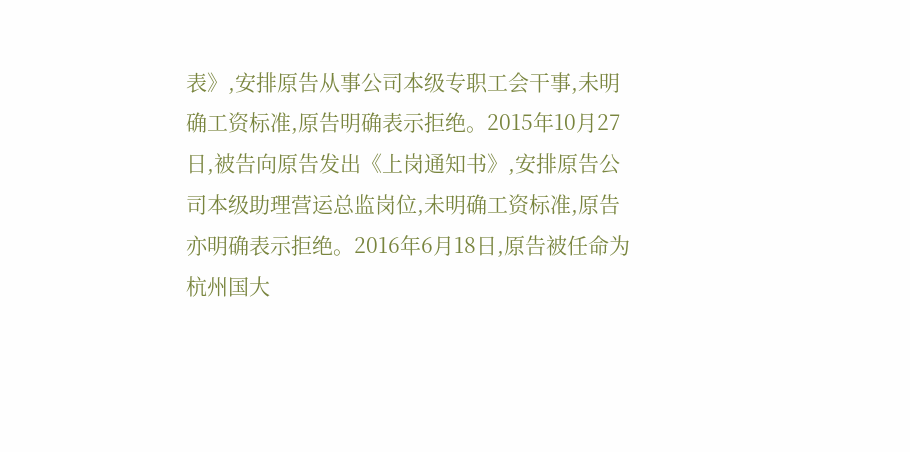表》,安排原告从事公司本级专职工会干事,未明确工资标准,原告明确表示拒绝。2015年10月27日,被告向原告发出《上岗通知书》,安排原告公司本级助理营运总监岗位,未明确工资标准,原告亦明确表示拒绝。2016年6月18日,原告被任命为杭州国大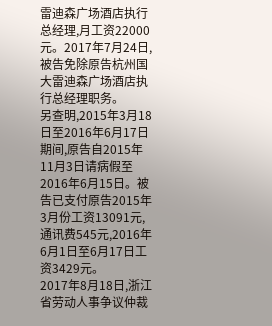雷迪森广场酒店执行总经理,月工资22000元。2017年7月24日,被告免除原告杭州国大雷迪森广场酒店执行总经理职务。
另查明,2015年3月18日至2016年6月17日期间,原告自2015年11月3日请病假至2016年6月15日。被告已支付原告2015年3月份工资13091元,通讯费545元,2016年6月1日至6月17日工资3429元。
2017年8月18日,浙江省劳动人事争议仲裁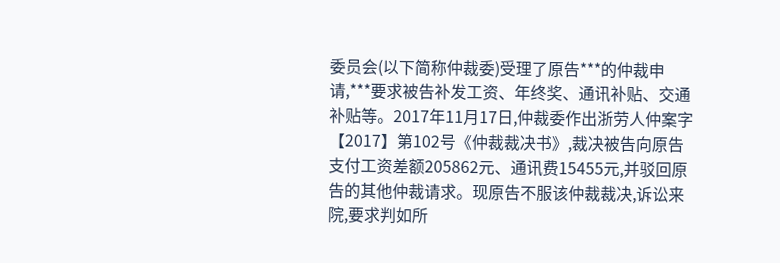委员会(以下简称仲裁委)受理了原告***的仲裁申请,***要求被告补发工资、年终奖、通讯补贴、交通补贴等。2017年11月17日,仲裁委作出浙劳人仲案字【2017】第102号《仲裁裁决书》,裁决被告向原告支付工资差额205862元、通讯费15455元,并驳回原告的其他仲裁请求。现原告不服该仲裁裁决,诉讼来院,要求判如所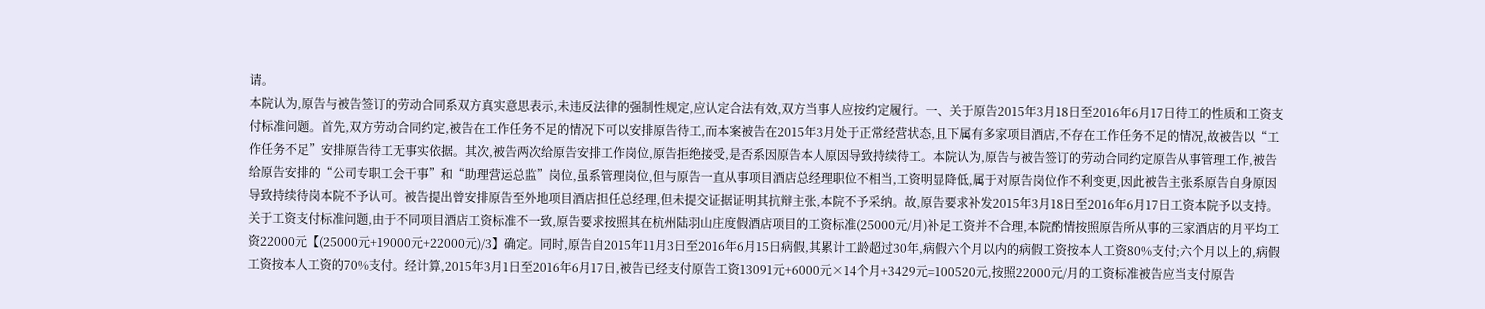请。
本院认为,原告与被告签订的劳动合同系双方真实意思表示,未违反法律的强制性规定,应认定合法有效,双方当事人应按约定履行。一、关于原告2015年3月18日至2016年6月17日待工的性质和工资支付标准问题。首先,双方劳动合同约定,被告在工作任务不足的情况下可以安排原告待工,而本案被告在2015年3月处于正常经营状态,且下属有多家项目酒店,不存在工作任务不足的情况,故被告以“工作任务不足”安排原告待工无事实依据。其次,被告两次给原告安排工作岗位,原告拒绝接受,是否系因原告本人原因导致持续待工。本院认为,原告与被告签订的劳动合同约定原告从事管理工作,被告给原告安排的“公司专职工会干事”和“助理营运总监”岗位,虽系管理岗位,但与原告一直从事项目酒店总经理职位不相当,工资明显降低,属于对原告岗位作不利变更,因此被告主张系原告自身原因导致持续待岗本院不予认可。被告提出曾安排原告至外地项目酒店担任总经理,但未提交证据证明其抗辩主张,本院不予采纳。故,原告要求补发2015年3月18日至2016年6月17日工资本院予以支持。关于工资支付标准问题,由于不同项目酒店工资标准不一致,原告要求按照其在杭州陆羽山庄度假酒店项目的工资标准(25000元/月)补足工资并不合理,本院酌情按照原告所从事的三家酒店的月平均工资22000元【(25000元+19000元+22000元)/3】确定。同时,原告自2015年11月3日至2016年6月15日病假,其累计工龄超过30年,病假六个月以内的病假工资按本人工资80%支付;六个月以上的,病假工资按本人工资的70%支付。经计算,2015年3月1日至2016年6月17日,被告已经支付原告工资13091元+6000元×14个月+3429元=100520元,按照22000元/月的工资标准被告应当支付原告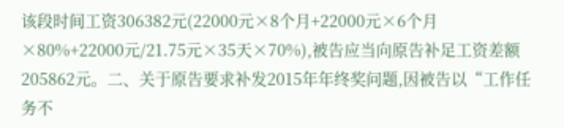该段时间工资306382元(22000元×8个月+22000元×6个月×80%+22000元/21.75元×35天×70%),被告应当向原告补足工资差额205862元。二、关于原告要求补发2015年年终奖问题,因被告以“工作任务不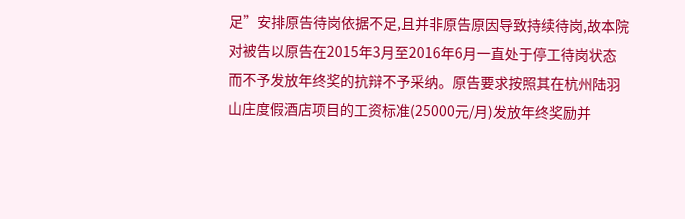足”安排原告待岗依据不足,且并非原告原因导致持续待岗,故本院对被告以原告在2015年3月至2016年6月一直处于停工待岗状态而不予发放年终奖的抗辩不予采纳。原告要求按照其在杭州陆羽山庄度假酒店项目的工资标准(25000元/月)发放年终奖励并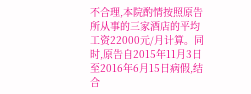不合理,本院酌情按照原告所从事的三家酒店的平均工资22000元/月计算。同时,原告自2015年11月3日至2016年6月15日病假,结合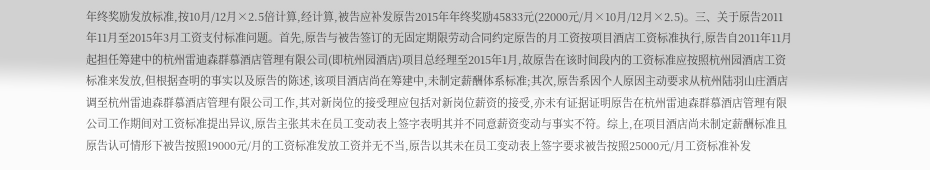年终奖励发放标准,按10月/12月×2.5倍计算,经计算,被告应补发原告2015年年终奖励45833元(22000元/月×10月/12月×2.5)。三、关于原告2011年11月至2015年3月工资支付标准问题。首先,原告与被告签订的无固定期限劳动合同约定原告的月工资按项目酒店工资标准执行,原告自2011年11月起担任筹建中的杭州雷迪森群慕酒店管理有限公司(即杭州园酒店)项目总经理至2015年1月,故原告在该时间段内的工资标准应按照杭州园酒店工资标准来发放,但根据查明的事实以及原告的陈述,该项目酒店尚在筹建中,未制定薪酬体系标准;其次,原告系因个人原因主动要求从杭州陆羽山庄酒店调至杭州雷迪森群慕酒店管理有限公司工作,其对新岗位的接受理应包括对新岗位薪资的接受,亦未有证据证明原告在杭州雷迪森群慕酒店管理有限公司工作期间对工资标准提出异议,原告主张其未在员工变动表上签字表明其并不同意薪资变动与事实不符。综上,在项目酒店尚未制定薪酬标准且原告认可情形下被告按照19000元/月的工资标准发放工资并无不当,原告以其未在员工变动表上签字要求被告按照25000元/月工资标准补发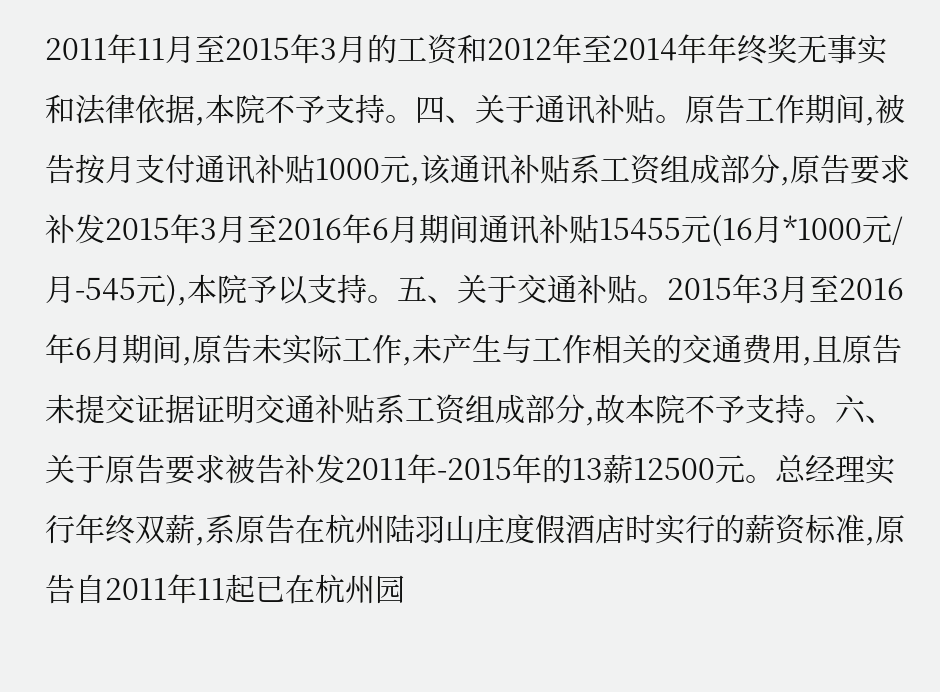2011年11月至2015年3月的工资和2012年至2014年年终奖无事实和法律依据,本院不予支持。四、关于通讯补贴。原告工作期间,被告按月支付通讯补贴1000元,该通讯补贴系工资组成部分,原告要求补发2015年3月至2016年6月期间通讯补贴15455元(16月*1000元/月-545元),本院予以支持。五、关于交通补贴。2015年3月至2016年6月期间,原告未实际工作,未产生与工作相关的交通费用,且原告未提交证据证明交通补贴系工资组成部分,故本院不予支持。六、关于原告要求被告补发2011年-2015年的13薪12500元。总经理实行年终双薪,系原告在杭州陆羽山庄度假酒店时实行的薪资标准,原告自2011年11起已在杭州园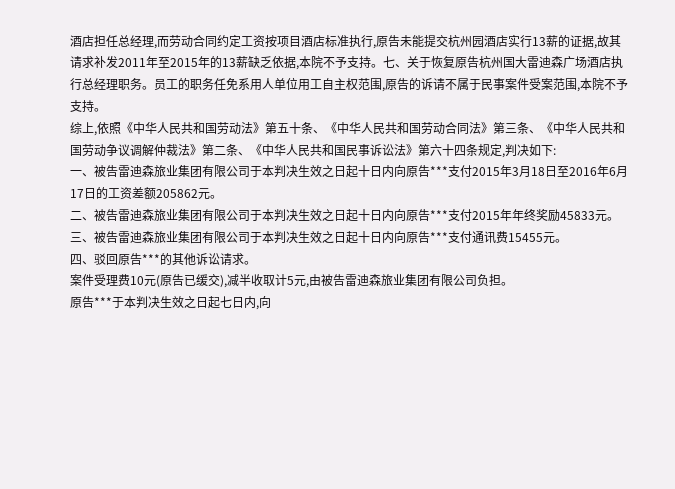酒店担任总经理,而劳动合同约定工资按项目酒店标准执行,原告未能提交杭州园酒店实行13薪的证据,故其请求补发2011年至2015年的13薪缺乏依据,本院不予支持。七、关于恢复原告杭州国大雷迪森广场酒店执行总经理职务。员工的职务任免系用人单位用工自主权范围,原告的诉请不属于民事案件受案范围,本院不予支持。
综上,依照《中华人民共和国劳动法》第五十条、《中华人民共和国劳动合同法》第三条、《中华人民共和国劳动争议调解仲裁法》第二条、《中华人民共和国民事诉讼法》第六十四条规定,判决如下:
一、被告雷迪森旅业集团有限公司于本判决生效之日起十日内向原告***支付2015年3月18日至2016年6月17日的工资差额205862元。
二、被告雷迪森旅业集团有限公司于本判决生效之日起十日内向原告***支付2015年年终奖励45833元。
三、被告雷迪森旅业集团有限公司于本判决生效之日起十日内向原告***支付通讯费15455元。
四、驳回原告***的其他诉讼请求。
案件受理费10元(原告已缓交),减半收取计5元,由被告雷迪森旅业集团有限公司负担。
原告***于本判决生效之日起七日内,向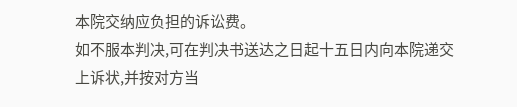本院交纳应负担的诉讼费。
如不服本判决,可在判决书送达之日起十五日内向本院递交上诉状,并按对方当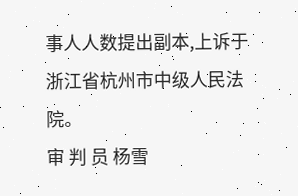事人人数提出副本,上诉于浙江省杭州市中级人民法院。
审 判 员 杨雪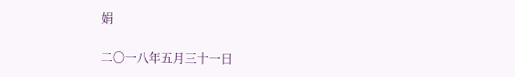娟

二〇一八年五月三十一日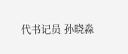代书记员 孙晓淼